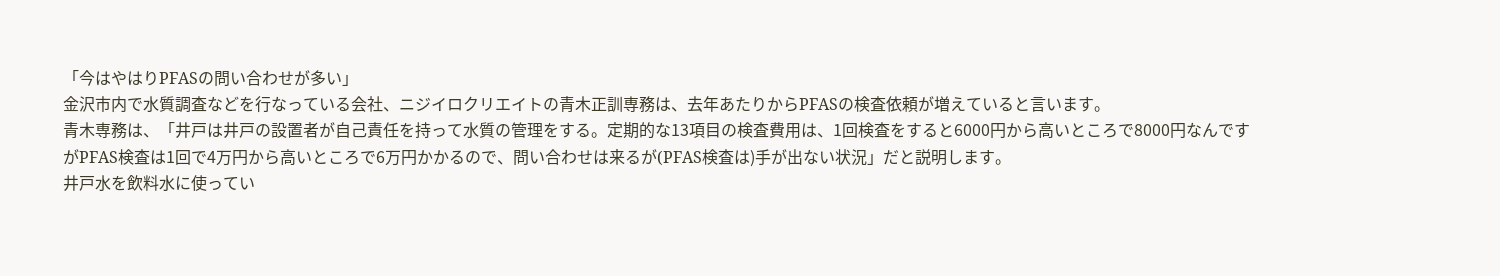「今はやはりPFASの問い合わせが多い」
金沢市内で水質調査などを行なっている会社、ニジイロクリエイトの青木正訓専務は、去年あたりからPFASの検査依頼が増えていると言います。
青木専務は、「井戸は井戸の設置者が自己責任を持って水質の管理をする。定期的な13項目の検査費用は、1回検査をすると6000円から高いところで8000円なんですがPFAS検査は1回で4万円から高いところで6万円かかるので、問い合わせは来るが(PFAS検査は)手が出ない状況」だと説明します。
井戸水を飲料水に使ってい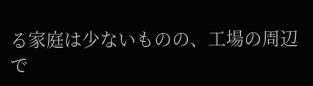る家庭は少ないものの、工場の周辺で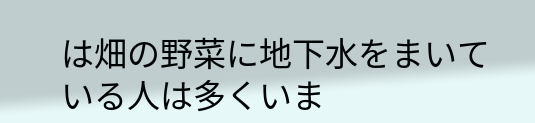は畑の野菜に地下水をまいている人は多くいま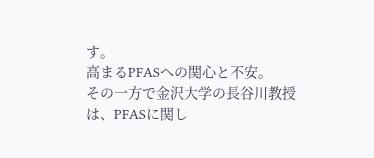す。
高まるPFASへの関心と不安。
その一方で金沢大学の長谷川教授は、PFASに関し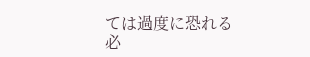ては過度に恐れる必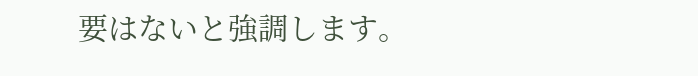要はないと強調します。